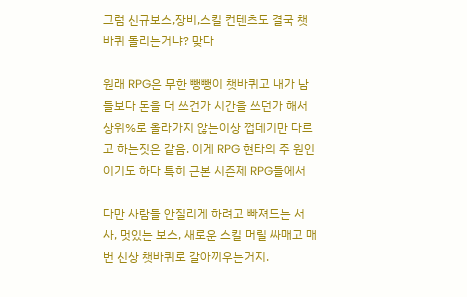그럼 신규보스,장비,스킬 컨텐츠도 결국 챗바퀴 돌리는거냐? 맞다

원래 RPG은 무한 뺑뺑이 챗바퀴고 내가 남들보다 돈을 더 쓰건가 시간을 쓰던가 해서 상위%로 올라가지 않는이상 껍데기만 다르고 하는짓은 같음. 이게 RPG 현타의 주 원인이기도 하다 특히 근본 시즌제 RPG들에서

다만 사람들 안질리게 하려고 빠져드는 서사, 멋있는 보스, 새로운 스킬 머릴 싸매고 매번 신상 챗바퀴로 갈아끼우는거지.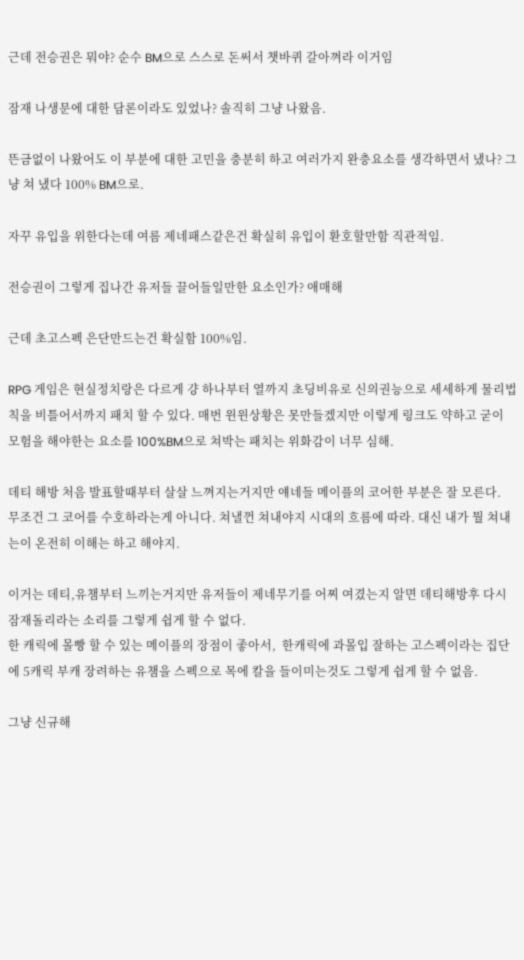근데 전승권은 뭐야? 순수 BM으로 스스로 돈써서 챗바퀴 갈아껴라 이거임

잠재 나생문에 대한 담론이라도 있었나? 솔직히 그냥 나왔음.

뜬금없이 나왔어도 이 부분에 대한 고민을 충분히 하고 여러가지 완충요소를 생각하면서 냈나? 그냥 쳐 냈다 100% BM으로.

자꾸 유입을 위한다는데 여름 제네패스같은건 확실히 유입이 환호할만함 직관적임.

전승권이 그렇게 집나간 유저들 끌어들일만한 요소인가? 애매해

근데 초고스펙 은단만드는건 확실함 100%임.

RPG 게임은 현실정치랑은 다르게 걍 하나부터 열까지 초딩비유로 신의권능으로 세세하게 물리법칙을 비틀어서까지 패치 할 수 있다. 매번 윈윈상황은 못만들겠지만 이렇게 링크도 약하고 굳이 모험을 해야한는 요소를 100%BM으로 쳐박는 패치는 위화감이 너무 심해.

데티 해방 처음 발표할때부터 살살 느껴지는거지만 얘네들 메이플의 코어한 부분은 잘 모른다.
무조건 그 코어를 수호하라는게 아니다. 쳐낼껀 쳐내야지 시대의 흐름에 따라. 대신 내가 뭘 쳐내는이 온전히 이해는 하고 해야지.

이거는 데티,유챔부터 느끼는거지만 유저들이 제네무기를 어찌 여겼는지 알면 데티해방후 다시 잠재돌리라는 소리를 그렇게 쉽게 할 수 없다.
한 캐릭에 몰빵 할 수 있는 메이플의 장점이 좋아서,  한캐릭에 과몰입 잘하는 고스펙이라는 집단에 5캐릭 부캐 장려하는 유챔을 스펙으로 목에 칼을 들이미는것도 그렇게 쉽게 할 수 없음.

그냥 신규해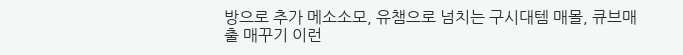방으로 추가 메소소모, 유챔으로 넘치는 구시대템 매몰, 큐브매출 매꾸기 이런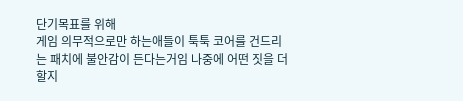단기목표를 위해
게임 의무적으로만 하는애들이 툭툭 코어를 건드리는 패치에 불안감이 든다는거임 나중에 어떤 짓을 더 할지